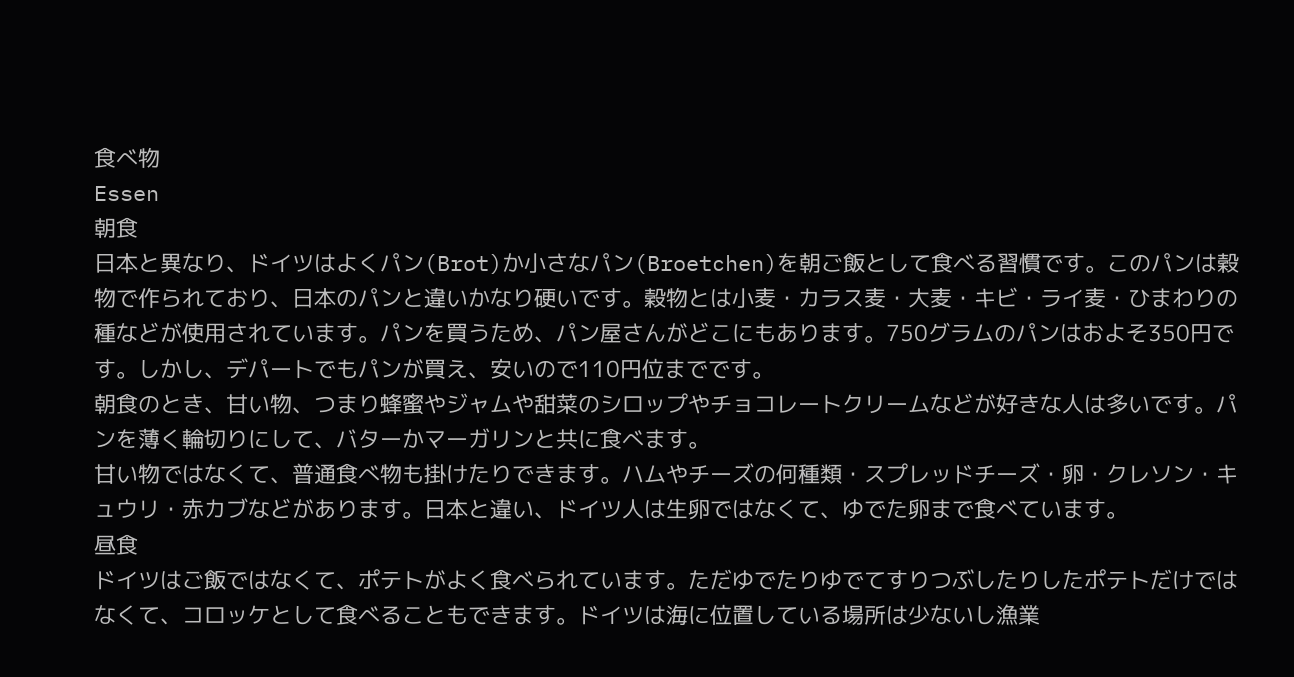食べ物
Essen
朝食
日本と異なり、ドイツはよくパン(Brot)か小さなパン(Broetchen)を朝ご飯として食べる習慣です。このパンは穀物で作られており、日本のパンと違いかなり硬いです。穀物とは小麦・カラス麦・大麦・キビ・ライ麦・ひまわりの種などが使用されています。パンを買うため、パン屋さんがどこにもあります。750グラムのパンはおよそ350円です。しかし、デパートでもパンが買え、安いので110円位までです。
朝食のとき、甘い物、つまり蜂蜜やジャムや甜菜のシロップやチョコレートクリームなどが好きな人は多いです。パンを薄く輪切りにして、バターかマーガリンと共に食べます。
甘い物ではなくて、普通食べ物も掛けたりできます。ハムやチーズの何種類・スプレッドチーズ・卵・クレソン・キュウリ・赤カブなどがあります。日本と違い、ドイツ人は生卵ではなくて、ゆでた卵まで食べています。
昼食
ドイツはご飯ではなくて、ポテトがよく食べられています。ただゆでたりゆでてすりつぶしたりしたポテトだけではなくて、コロッケとして食べることもできます。ドイツは海に位置している場所は少ないし漁業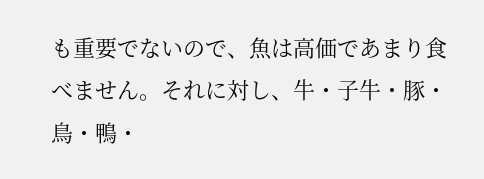も重要でないので、魚は高価であまり食べません。それに対し、牛・子牛・豚・鳥・鴨・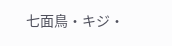七面鳥・キジ・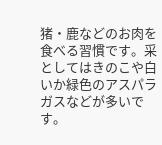猪・鹿などのお肉を食べる習慣です。采としてはきのこや白いか緑色のアスパラガスなどが多いです。